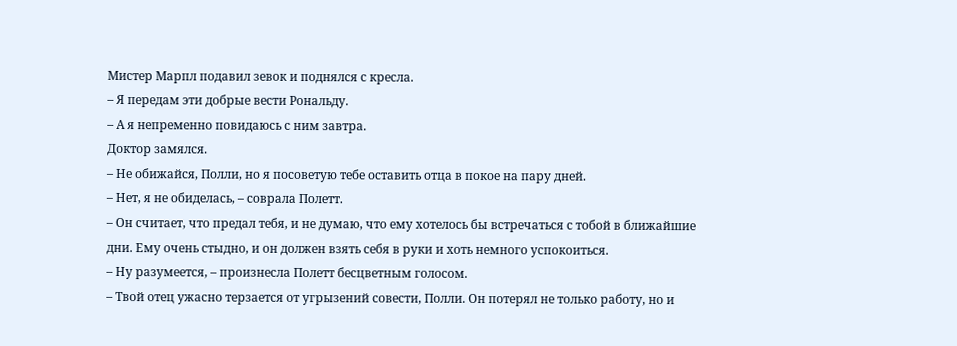Мистер Марпл подавил зевок и поднялся с кресла.
– Я передам эти добрые вести Рональду.
– А я непременно повидаюсь с ним завтра.
Доктор замялся.
– Не обижайся, Полли, но я посоветую тебе оставить отца в покое на пару дней.
– Нет, я не обиделась, – соврала Полетт.
– Он считает, что предал тебя, и не думаю, что ему хотелось бы встречаться с тобой в ближайшие дни. Ему очень стыдно, и он должен взять себя в руки и хоть немного успокоиться.
– Ну разумеется, – произнесла Полетт бесцветным голосом.
– Твой отец ужасно терзается от угрызений совести, Полли. Он потерял не только работу, но и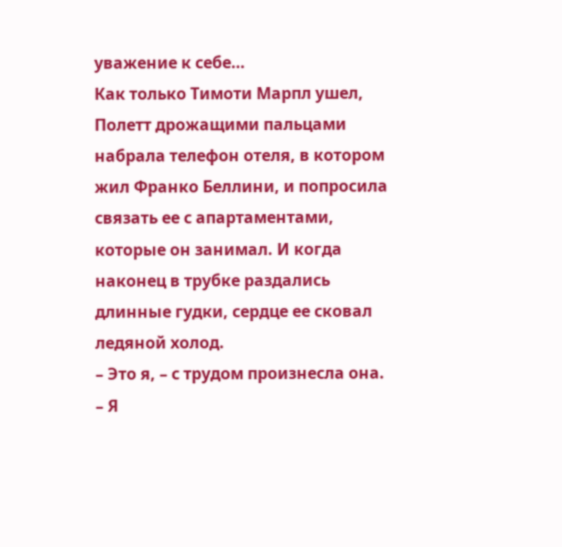уважение к себе…
Как только Тимоти Марпл ушел, Полетт дрожащими пальцами набрала телефон отеля, в котором жил Франко Беллини, и попросила связать ее с апартаментами, которые он занимал. И когда наконец в трубке раздались длинные гудки, сердце ее сковал ледяной холод.
– Это я, – с трудом произнесла она. – Я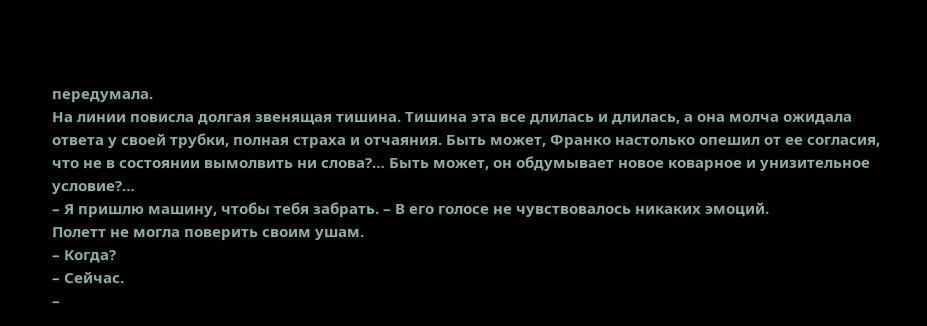передумала.
На линии повисла долгая звенящая тишина. Тишина эта все длилась и длилась, а она молча ожидала ответа у своей трубки, полная страха и отчаяния. Быть может, Франко настолько опешил от ее согласия, что не в состоянии вымолвить ни слова?… Быть может, он обдумывает новое коварное и унизительное условие?…
– Я пришлю машину, чтобы тебя забрать. – В его голосе не чувствовалось никаких эмоций.
Полетт не могла поверить своим ушам.
– Когда?
– Сейчас.
–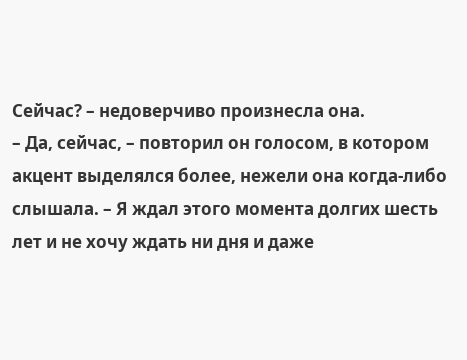Сейчас? – недоверчиво произнесла она.
– Да, сейчас, – повторил он голосом, в котором акцент выделялся более, нежели она когда-либо слышала. – Я ждал этого момента долгих шесть лет и не хочу ждать ни дня и даже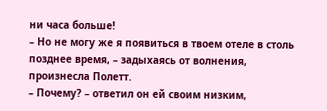ни часа больше!
– Но не могу же я появиться в твоем отеле в столь позднее время, – задыхаясь от волнения, произнесла Полетт.
– Почему? – ответил он ей своим низким,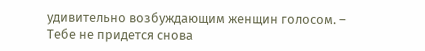удивительно возбуждающим женщин голосом. – Тебе не придется снова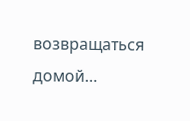возвращаться домой…